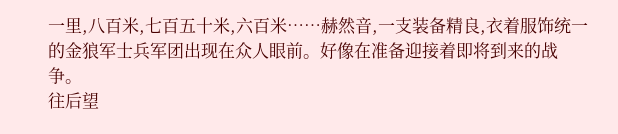一里,八百米,七百五十米,六百米……赫然音,一支装备精良,衣着服饰统一的金狼军士兵军团出现在众人眼前。好像在准备迎接着即将到来的战争。
往后望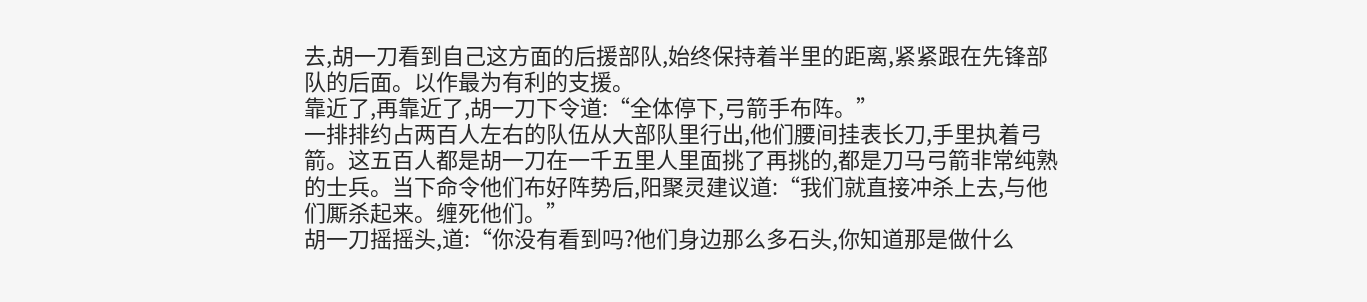去,胡一刀看到自己这方面的后援部队,始终保持着半里的距离,紧紧跟在先锋部队的后面。以作最为有利的支援。
靠近了,再靠近了,胡一刀下令道:“全体停下,弓箭手布阵。”
一排排约占两百人左右的队伍从大部队里行出,他们腰间挂表长刀,手里执着弓箭。这五百人都是胡一刀在一千五里人里面挑了再挑的,都是刀马弓箭非常纯熟的士兵。当下命令他们布好阵势后,阳聚灵建议道:“我们就直接冲杀上去,与他们厮杀起来。缠死他们。”
胡一刀摇摇头,道:“你没有看到吗?他们身边那么多石头,你知道那是做什么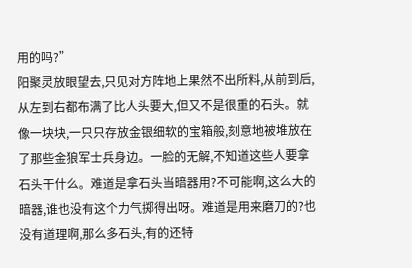用的吗?”
阳聚灵放眼望去,只见对方阵地上果然不出所料,从前到后,从左到右都布满了比人头要大,但又不是很重的石头。就像一块块,一只只存放金银细软的宝箱般,刻意地被堆放在了那些金狼军士兵身边。一脸的无解,不知道这些人要拿石头干什么。难道是拿石头当暗器用?不可能啊,这么大的暗器,谁也没有这个力气掷得出呀。难道是用来磨刀的?也没有道理啊,那么多石头,有的还特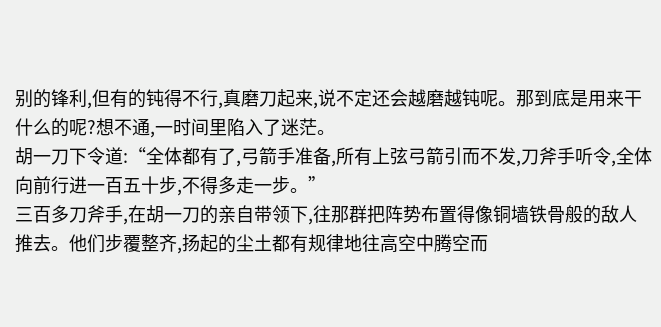别的锋利,但有的钝得不行,真磨刀起来,说不定还会越磨越钝呢。那到底是用来干什么的呢?想不通,一时间里陷入了迷茫。
胡一刀下令道:“全体都有了,弓箭手准备,所有上弦弓箭引而不发,刀斧手听令,全体向前行进一百五十步,不得多走一步。”
三百多刀斧手,在胡一刀的亲自带领下,往那群把阵势布置得像铜墙铁骨般的敌人推去。他们步覆整齐,扬起的尘土都有规律地往高空中腾空而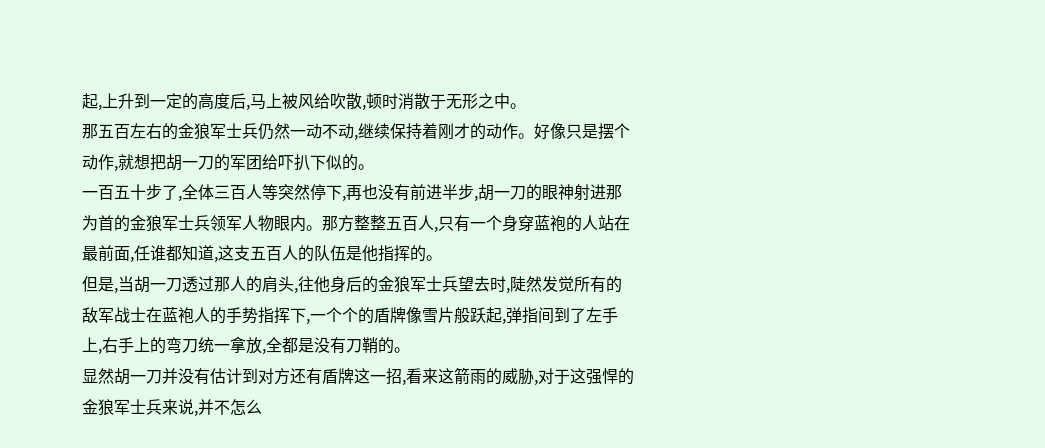起,上升到一定的高度后,马上被风给吹散,顿时消散于无形之中。
那五百左右的金狼军士兵仍然一动不动,继续保持着刚才的动作。好像只是摆个动作,就想把胡一刀的军团给吓扒下似的。
一百五十步了,全体三百人等突然停下,再也没有前进半步,胡一刀的眼神射进那为首的金狼军士兵领军人物眼内。那方整整五百人,只有一个身穿蓝袍的人站在最前面,任谁都知道,这支五百人的队伍是他指挥的。
但是,当胡一刀透过那人的肩头,往他身后的金狼军士兵望去时,陡然发觉所有的敌军战士在蓝袍人的手势指挥下,一个个的盾牌像雪片般跃起,弹指间到了左手上,右手上的弯刀统一拿放,全都是没有刀鞘的。
显然胡一刀并没有估计到对方还有盾牌这一招,看来这箭雨的威胁,对于这强悍的金狼军士兵来说,并不怎么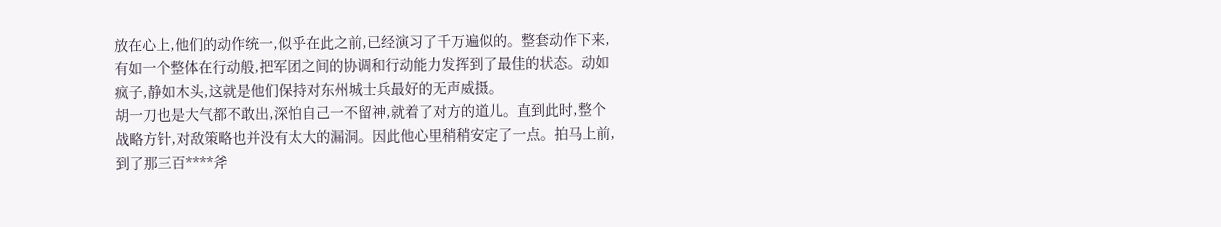放在心上,他们的动作统一,似乎在此之前,已经演习了千万遍似的。整套动作下来,有如一个整体在行动般,把军团之间的协调和行动能力发挥到了最佳的状态。动如疯子,静如木头,这就是他们保持对东州城士兵最好的无声威摄。
胡一刀也是大气都不敢出,深怕自己一不留神,就着了对方的道儿。直到此时,整个战略方针,对敌策略也并没有太大的漏洞。因此他心里稍稍安定了一点。拍马上前,到了那三百****斧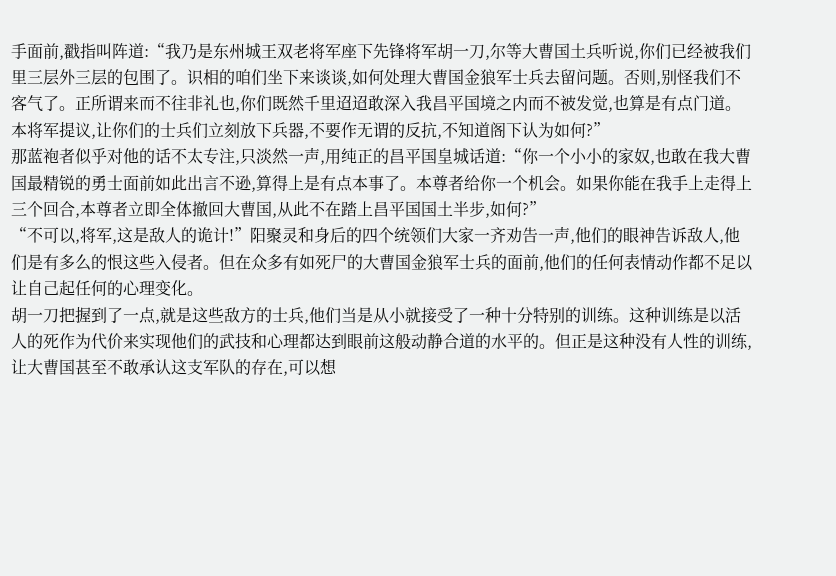手面前,戳指叫阵道:“我乃是东州城王双老将军座下先锋将军胡一刀,尔等大曹国土兵听说,你们已经被我们里三层外三层的包围了。识相的咱们坐下来谈谈,如何处理大曹国金狼军士兵去留问题。否则,别怪我们不客气了。正所谓来而不往非礼也,你们既然千里迢迢敢深入我昌平国境之内而不被发觉,也算是有点门道。本将军提议,让你们的士兵们立刻放下兵器,不要作无谓的反抗,不知道阁下认为如何?”
那蓝袍者似乎对他的话不太专注,只淡然一声,用纯正的昌平国皇城话道:“你一个小小的家奴,也敢在我大曹国最精锐的勇士面前如此出言不逊,算得上是有点本事了。本尊者给你一个机会。如果你能在我手上走得上三个回合,本尊者立即全体撤回大曹国,从此不在踏上昌平国国土半步,如何?”
“不可以,将军,这是敌人的诡计!”阳聚灵和身后的四个统领们大家一齐劝告一声,他们的眼神告诉敌人,他们是有多么的恨这些入侵者。但在众多有如死尸的大曹国金狼军士兵的面前,他们的任何表情动作都不足以让自己起任何的心理变化。
胡一刀把握到了一点,就是这些敌方的士兵,他们当是从小就接受了一种十分特别的训练。这种训练是以活人的死作为代价来实现他们的武技和心理都达到眼前这般动静合道的水平的。但正是这种没有人性的训练,让大曹国甚至不敢承认这支军队的存在,可以想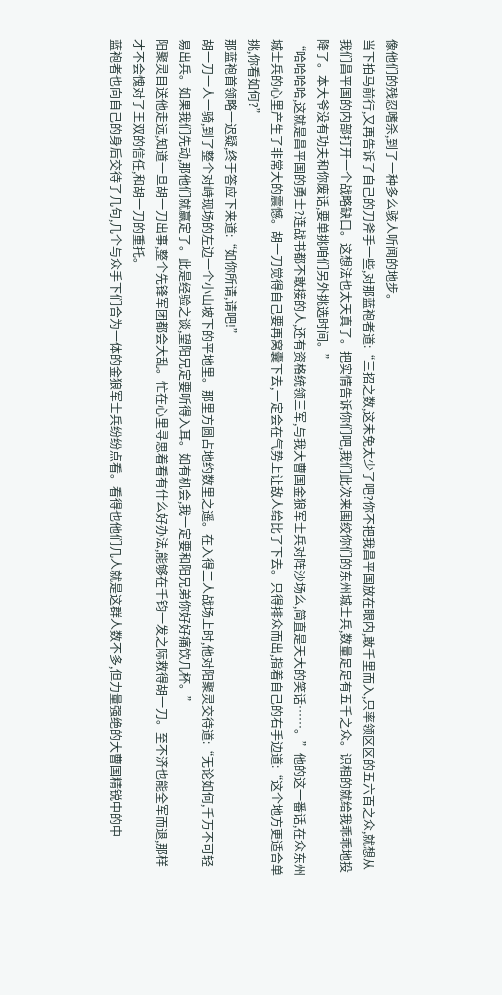像他们的残忍嗜杀,到了一种多么骇人听闻的地步。
当下拍马前行,又再告诉了自己的刀斧手一些,对那蓝袍者道:“三招之数,这未免太少了吧?你不把我昌平国放在眼内,敢千里而入,只率领区区的五六百之众,就想从我们昌平国的内部打开一个战略缺口。这想法也太天真了。把实情告诉你们吧,我们此次来围绞你们的东州城士兵,数量足足有五千之众。识相的就给我乖乖地投降了。本大爷没有功夫和你废话,要单挑咱们另外挑选时间。”
“哈哈哈哈,这就是昌平国的勇士?连战书都不敢接的人,还有资格统领三军,与我大曹国金狼军士兵对阵沙场么,简直是天大的笑话……。”他的这一番话,在众东州城士兵的心里产生了非常大的震憾。胡一刀觉得自己要再窝囊下去,一定会在气势上让敌人给比了下去。只得排众而出,指着自己的右手边道:“这个地方更适合单挑,你看如何?”
那蓝袍首领略一迟疑,终于答应下来道:“如你所请,请吧!”
胡一刀一人一骑,到了整个对峙现场的左边一个小山坡下的平地里。那里方圆占地约数里之遥。在入得二人战场上时,他对阳聚灵交待道:“无论如何,千万不可轻易出兵。如果我们先动,那他们就赢定了。此是经验之谈,望阳兄定要听得入耳。如有机会,我一定要和阳兄弟你好好痛饮几杯。”
阳聚灵目送他走远,知道一旦胡一刀出事,整个先锋军团都会大乱。忙在心里寻思着看有什么好办法,能够在千钧一发之际救得胡一刀。至不济也能全军而退,那样才不会愧对了王双的信任,和胡一刀的重托。
蓝袍者也向自己的身后交待了几句,几个与众手下们合为一体的金狼军士兵纷纷点看。看得也他们几人就是这群人数不多,但力量强绝的大曹国精锐中的中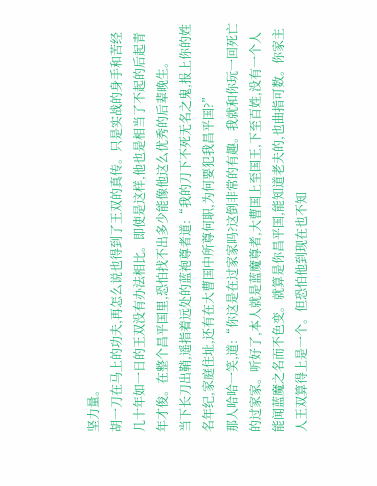坚力量。
胡一刀在马上的功夫,再怎么说也得到了王双的真传。只是实战的身手和苦经几十年如一日的王双没有办法相比。即使是这样,他也是相当了不起的后起青年才俊。在整个昌平国里,恐怕找不出多少能像他这么优秀的后辈晚生。
当下长刀出鞘,遥指着远处的蓝袍尊者道:“我的刀下不死无名之鬼,报上你的姓名年纪,家庭住址,还有在大曹国中所尊何职,为何要犯我昌平国?”
那人哈哈一笑,道:“你这是在过家家吗?这倒非常的有趣。我就和你玩一回死亡的过家家。听好了,本人就是蓝魔尊者,大曹国上至国王,下至百姓,没有一个人能闻蓝魔之名而不色变。就算是你昌平国,能知道老夫的,也曲指可数。你家主人王双算得上是一个。但恐怕他到现在也不知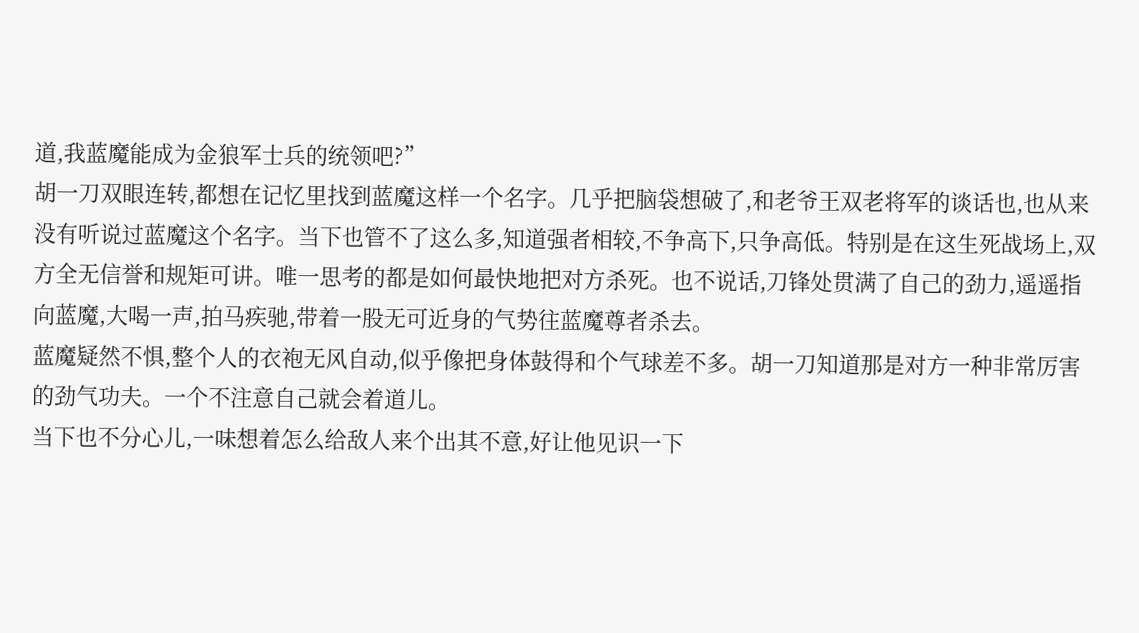道,我蓝魔能成为金狼军士兵的统领吧?”
胡一刀双眼连转,都想在记忆里找到蓝魔这样一个名字。几乎把脑袋想破了,和老爷王双老将军的谈话也,也从来没有听说过蓝魔这个名字。当下也管不了这么多,知道强者相较,不争高下,只争高低。特别是在这生死战场上,双方全无信誉和规矩可讲。唯一思考的都是如何最快地把对方杀死。也不说话,刀锋处贯满了自己的劲力,遥遥指向蓝魔,大喝一声,拍马疾驰,带着一股无可近身的气势往蓝魔尊者杀去。
蓝魔疑然不惧,整个人的衣袍无风自动,似乎像把身体鼓得和个气球差不多。胡一刀知道那是对方一种非常厉害的劲气功夫。一个不注意自己就会着道儿。
当下也不分心儿,一味想着怎么给敌人来个出其不意,好让他见识一下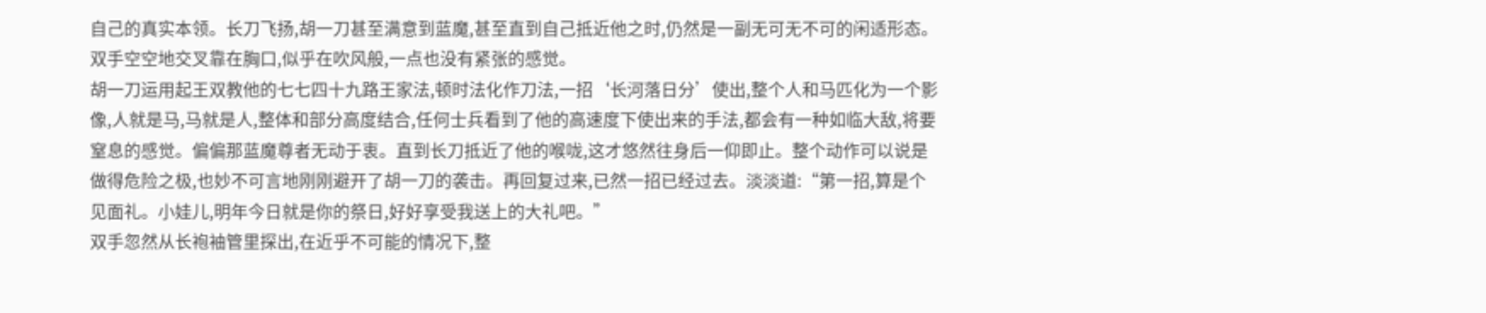自己的真实本领。长刀飞扬,胡一刀甚至满意到蓝魔,甚至直到自己抵近他之时,仍然是一副无可无不可的闲适形态。双手空空地交叉靠在胸口,似乎在吹风般,一点也没有紧张的感觉。
胡一刀运用起王双教他的七七四十九路王家法,顿时法化作刀法,一招‘长河落日分’使出,整个人和马匹化为一个影像,人就是马,马就是人,整体和部分高度结合,任何士兵看到了他的高速度下使出来的手法,都会有一种如临大敌,将要窒息的感觉。偏偏那蓝魔尊者无动于衷。直到长刀抵近了他的喉咙,这才悠然往身后一仰即止。整个动作可以说是做得危险之极,也妙不可言地刚刚避开了胡一刀的袭击。再回复过来,已然一招已经过去。淡淡道:“第一招,算是个见面礼。小娃儿,明年今日就是你的祭日,好好享受我送上的大礼吧。”
双手忽然从长袍袖管里探出,在近乎不可能的情况下,整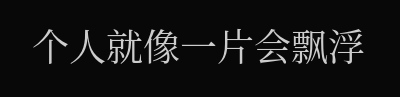个人就像一片会飘浮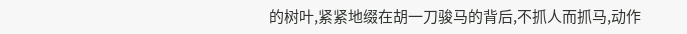的树叶,紧紧地缀在胡一刀骏马的背后,不抓人而抓马,动作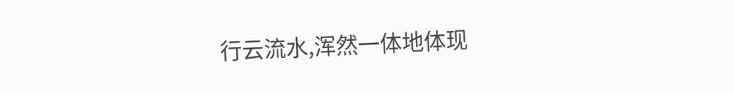行云流水,浑然一体地体现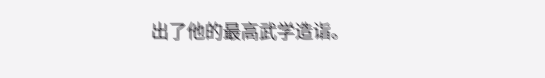出了他的最高武学造诣。